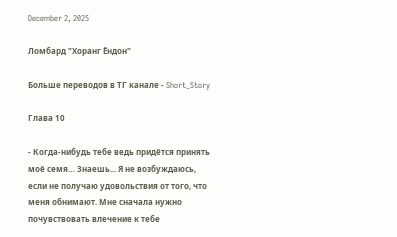December 2, 2025

Ломбард "Хоранг Ёндон"

Больше переводов в ТГ канале - Short_Story

Глава 10

- Когда-нибудь тебе ведь придётся принять моё семя… Знаешь... Я не возбуждаюсь, если не получаю удовольствия от того, что меня обнимают. Мне сначала нужно почувствовать влечение к тебе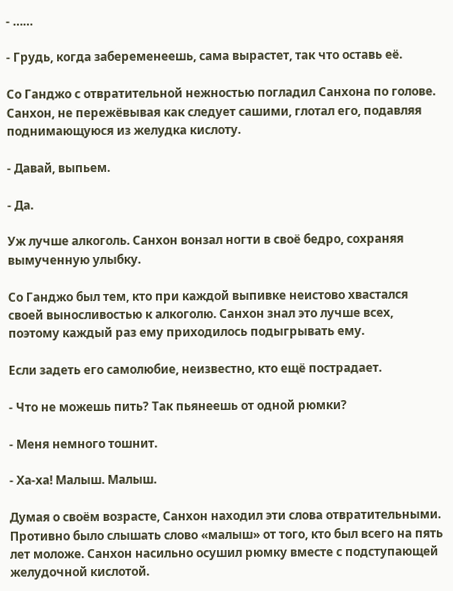- ……

- Грудь, когда забеременеешь, сама вырастет, так что оставь её.

Со Ганджо с отвратительной нежностью погладил Санхона по голове. Санхон, не пережёвывая как следует сашими, глотал его, подавляя поднимающуюся из желудка кислоту.

- Давай, выпьем.

- Да.

Уж лучше алкоголь. Санхон вонзал ногти в своё бедро, сохраняя вымученную улыбку.

Со Ганджо был тем, кто при каждой выпивке неистово хвастался своей выносливостью к алкоголю. Санхон знал это лучше всех, поэтому каждый раз ему приходилось подыгрывать ему.

Если задеть его самолюбие, неизвестно, кто ещё пострадает.

- Что не можешь пить? Так пьянеешь от одной рюмки?

- Меня немного тошнит.

- Ха-ха! Малыш. Малыш.

Думая о своём возрасте, Санхон находил эти слова отвратительными. Противно было слышать слово «малыш» от того, кто был всего на пять лет моложе. Санхон насильно осушил рюмку вместе с подступающей желудочной кислотой.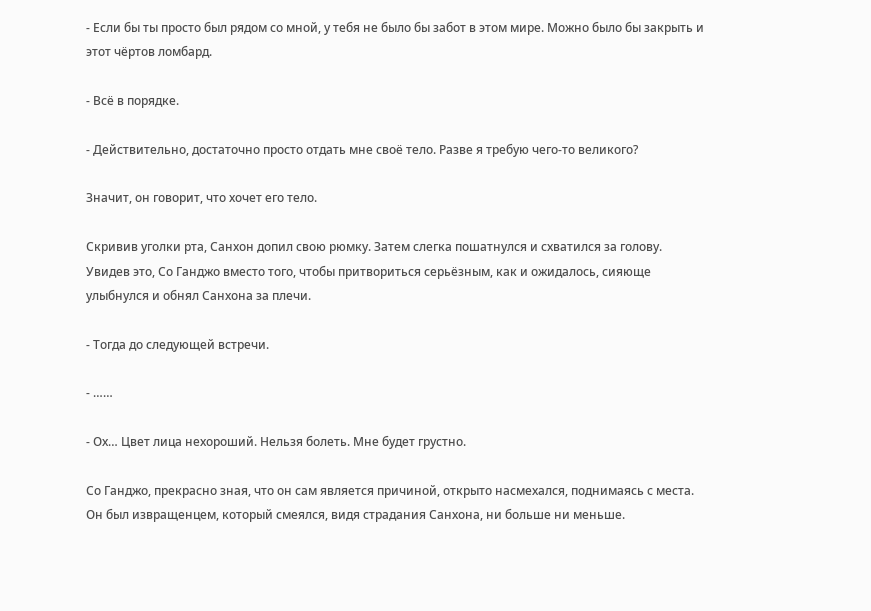- Если бы ты просто был рядом со мной, у тебя не было бы забот в этом мире. Можно было бы закрыть и этот чёртов ломбард.

- Всё в порядке.

- Действительно, достаточно просто отдать мне своё тело. Разве я требую чего-то великого?

Значит, он говорит, что хочет его тело.

Скривив уголки рта, Санхон допил свою рюмку. Затем слегка пошатнулся и схватился за голову. Увидев это, Со Ганджо вместо того, чтобы притвориться серьёзным, как и ожидалось, сияюще улыбнулся и обнял Санхона за плечи.

- Тогда до следующей встречи.

- ……

- Ох… Цвет лица нехороший. Нельзя болеть. Мне будет грустно.

Со Ганджо, прекрасно зная, что он сам является причиной, открыто насмехался, поднимаясь с места. Он был извращенцем, который смеялся, видя страдания Санхона, ни больше ни меньше.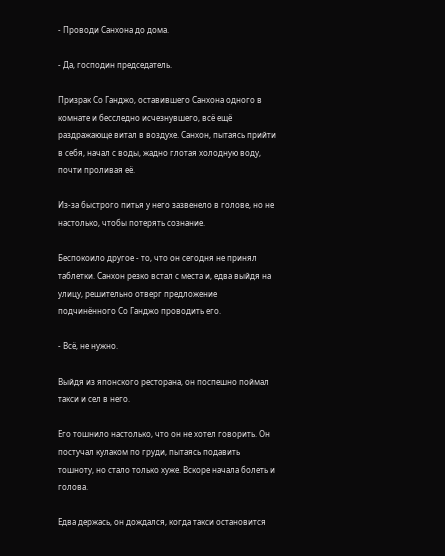- Проводи Санхона до дома.

- Да, господин председатель.

Призрак Со Ганджо, оставившего Санхона одного в комнате и бесследно исчезнувшего, всё ещё раздражающе витал в воздухе. Санхон, пытаясь прийти в себя, начал с воды, жадно глотая холодную воду, почти проливая её.

Из-за быстрого питья у него зазвенело в голове, но не настолько, чтобы потерять сознание.

Беспокоило другое - то, что он сегодня не принял таблетки. Санхон резко встал с места и, едва выйдя на улицу, решительно отверг предложение подчинённого Со Ганджо проводить его.

- Всё, не нужно.

Выйдя из японского ресторана, он поспешно поймал такси и сел в него.

Его тошнило настолько, что он не хотел говорить. Он постучал кулаком по груди, пытаясь подавить тошноту, но стало только хуже. Вскоре начала болеть и голова.

Едва держась, он дождался, когда такси остановится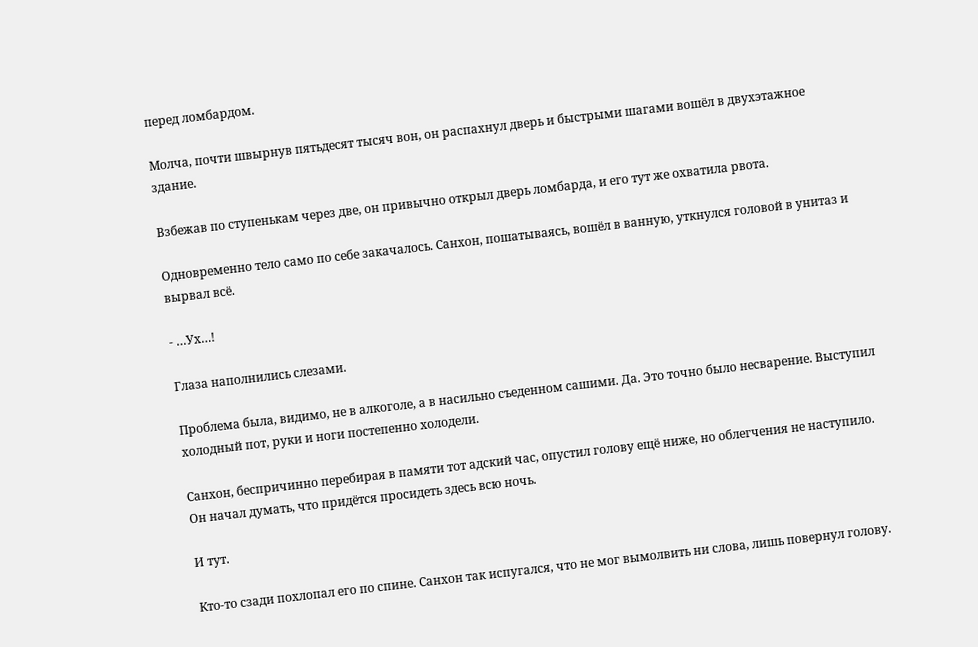перед ломбардом.

Молча, почти швырнув пятьдесят тысяч вон, он распахнул дверь и быстрыми шагами вошёл в двухэтажное здание.

Взбежав по ступенькам через две, он привычно открыл дверь ломбарда, и его тут же охватила рвота.

Одновременно тело само по себе закачалось. Санхон, пошатываясь, вошёл в ванную, уткнулся головой в унитаз и вырвал всё.

- …Ух…!

Глаза наполнились слезами.

Проблема была, видимо, не в алкоголе, а в насильно съеденном сашими. Да. Это точно было несварение. Выступил холодный пот, руки и ноги постепенно холодели.

Санхон, беспричинно перебирая в памяти тот адский час, опустил голову ещё ниже, но облегчения не наступило. Он начал думать, что придётся просидеть здесь всю ночь.

И тут.

Кто-то сзади похлопал его по спине. Санхон так испугался, что не мог вымолвить ни слова, лишь повернул голову.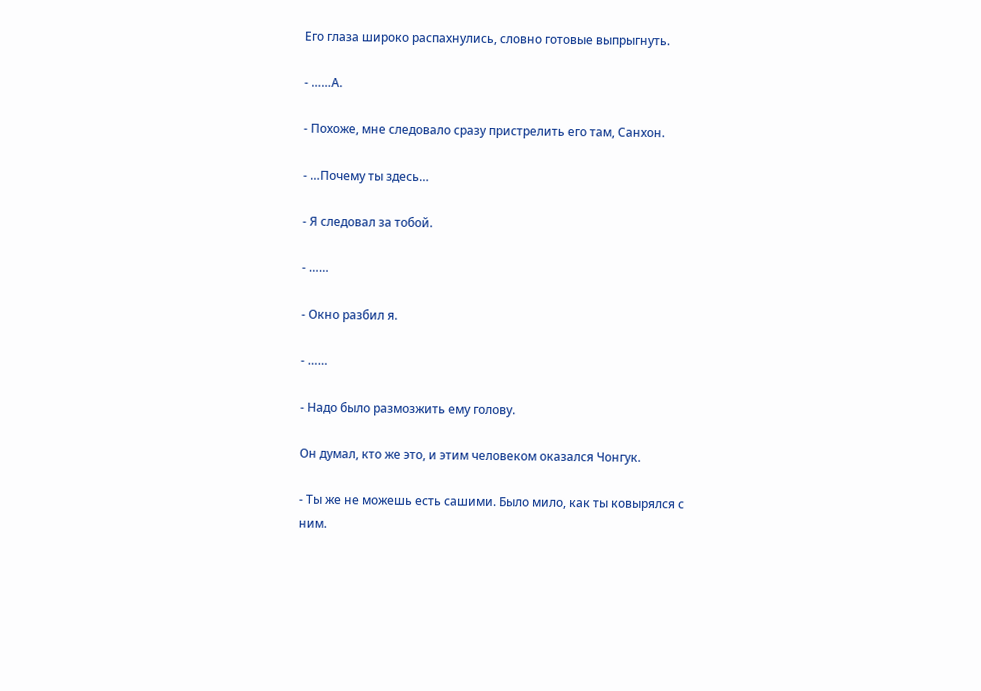Его глаза широко распахнулись, словно готовые выпрыгнуть.

- ……А.

- Похоже, мне следовало сразу пристрелить его там, Санхон.

- …Почему ты здесь…

- Я следовал за тобой.

- ……

- Окно разбил я.

- ……

- Надо было размозжить ему голову.

Он думал, кто же это, и этим человеком оказался Чонгук.

- Ты же не можешь есть сашими. Было мило, как ты ковырялся с ним.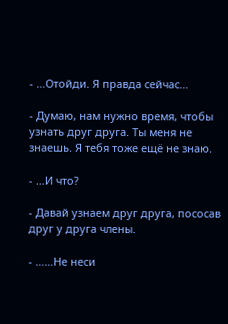- …Отойди. Я правда сейчас…

- Думаю, нам нужно время, чтобы узнать друг друга. Ты меня не знаешь. Я тебя тоже ещё не знаю.

- …И что?

- Давай узнаем друг друга, пососав друг у друга члены.

- ……Не неси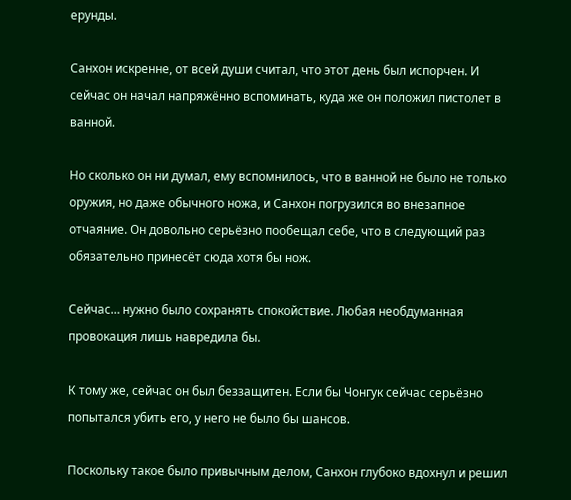ерунды.

Санхон искренне, от всей души считал, что этот день был испорчен. И сейчас он начал напряжённо вспоминать, куда же он положил пистолет в ванной.

Но сколько он ни думал, ему вспомнилось, что в ванной не было не только оружия, но даже обычного ножа, и Санхон погрузился во внезапное отчаяние. Он довольно серьёзно пообещал себе, что в следующий раз обязательно принесёт сюда хотя бы нож.

Сейчас… нужно было сохранять спокойствие. Любая необдуманная провокация лишь навредила бы.

К тому же, сейчас он был беззащитен. Если бы Чонгук сейчас серьёзно попытался убить его, у него не было бы шансов.

Поскольку такое было привычным делом, Санхон глубоко вдохнул и решил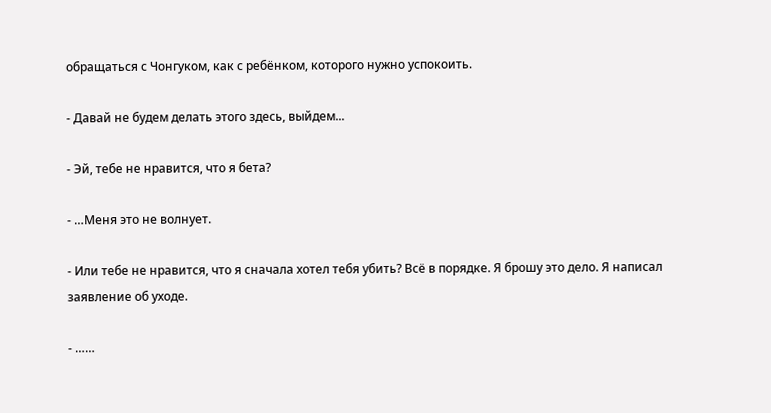обращаться с Чонгуком, как с ребёнком, которого нужно успокоить.

- Давай не будем делать этого здесь, выйдем...

- Эй, тебе не нравится, что я бета?

- …Меня это не волнует.

- Или тебе не нравится, что я сначала хотел тебя убить? Всё в порядке. Я брошу это дело. Я написал заявление об уходе.

- ……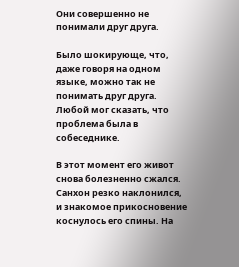Они совершенно не понимали друг друга.

Было шокирующе, что, даже говоря на одном языке, можно так не понимать друг друга. Любой мог сказать, что проблема была в собеседнике.

В этот момент его живот снова болезненно сжался. Санхон резко наклонился, и знакомое прикосновение коснулось его спины. На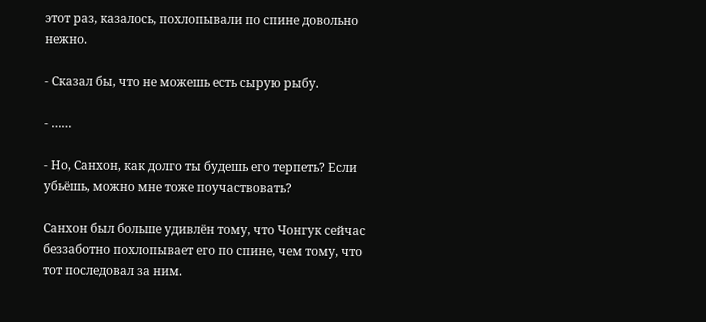этот раз, казалось, похлопывали по спине довольно нежно.

- Сказал бы, что не можешь есть сырую рыбу.

- ……

- Но, Санхон, как долго ты будешь его терпеть? Если убьёшь, можно мне тоже поучаствовать?

Санхон был больше удивлён тому, что Чонгук сейчас беззаботно похлопывает его по спине, чем тому, что тот последовал за ним.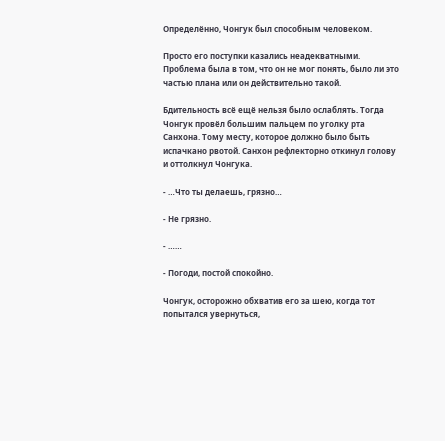Определённо, Чонгук был способным человеком.

Просто его поступки казались неадекватными. Проблема была в том, что он не мог понять, было ли это частью плана или он действительно такой.

Бдительность всё ещё нельзя было ослаблять. Тогда Чонгук провёл большим пальцем по уголку рта Санхона. Тому месту, которое должно было быть испачкано рвотой. Санхон рефлекторно откинул голову и оттолкнул Чонгука.

- …Что ты делаешь, грязно…

- Не грязно.

- ……

- Погоди, постой спокойно.

Чонгук, осторожно обхватив его за шею, когда тот попытался увернуться,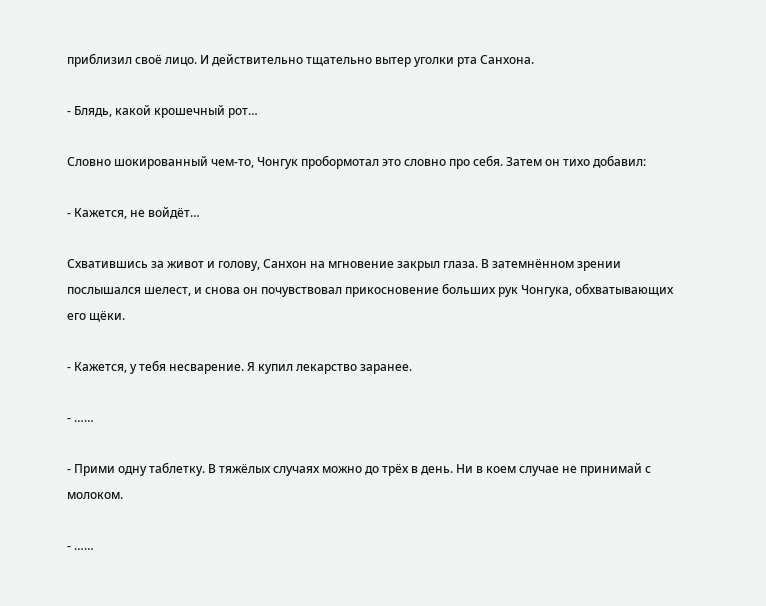приблизил своё лицо. И действительно тщательно вытер уголки рта Санхона.

- Блядь, какой крошечный рот…

Словно шокированный чем-то, Чонгук пробормотал это словно про себя. Затем он тихо добавил:

- Кажется, не войдёт…

Схватившись за живот и голову, Санхон на мгновение закрыл глаза. В затемнённом зрении послышался шелест, и снова он почувствовал прикосновение больших рук Чонгука, обхватывающих его щёки.

- Кажется, у тебя несварение. Я купил лекарство заранее.

- ……

- Прими одну таблетку. В тяжёлых случаях можно до трёх в день. Ни в коем случае не принимай с молоком.

- ……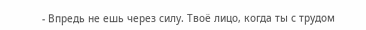- Впредь не ешь через силу. Твоё лицо, когда ты с трудом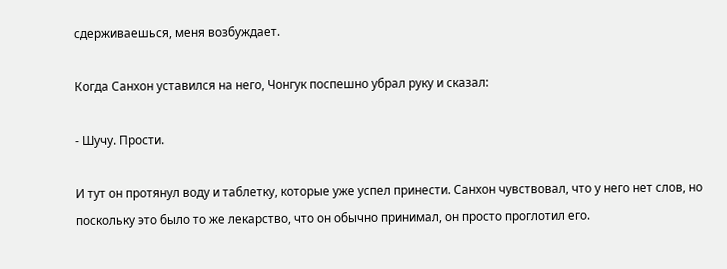сдерживаешься, меня возбуждает.

Когда Санхон уставился на него, Чонгук поспешно убрал руку и сказал:

- Шучу. Прости.

И тут он протянул воду и таблетку, которые уже успел принести. Санхон чувствовал, что у него нет слов, но поскольку это было то же лекарство, что он обычно принимал, он просто проглотил его.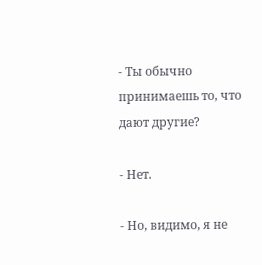- Ты обычно принимаешь то, что дают другие?

- Нет.

- Но, видимо, я не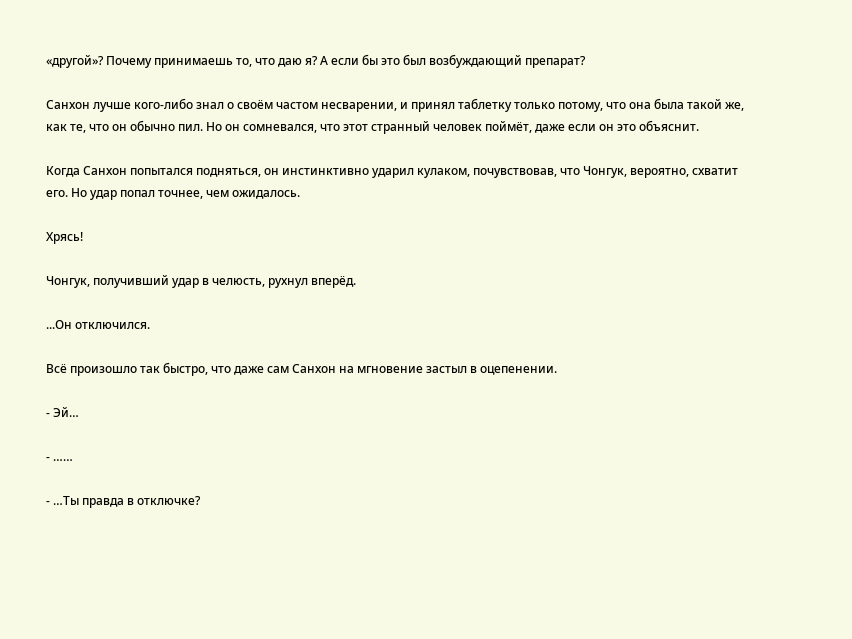«другой»? Почему принимаешь то, что даю я? А если бы это был возбуждающий препарат?

Санхон лучше кого-либо знал о своём частом несварении, и принял таблетку только потому, что она была такой же, как те, что он обычно пил. Но он сомневался, что этот странный человек поймёт, даже если он это объяснит.

Когда Санхон попытался подняться, он инстинктивно ударил кулаком, почувствовав, что Чонгук, вероятно, схватит его. Но удар попал точнее, чем ожидалось.

Хрясь!

Чонгук, получивший удар в челюсть, рухнул вперёд.

...Он отключился.

Всё произошло так быстро, что даже сам Санхон на мгновение застыл в оцепенении.

- Эй…

- ……

- …Ты правда в отключке?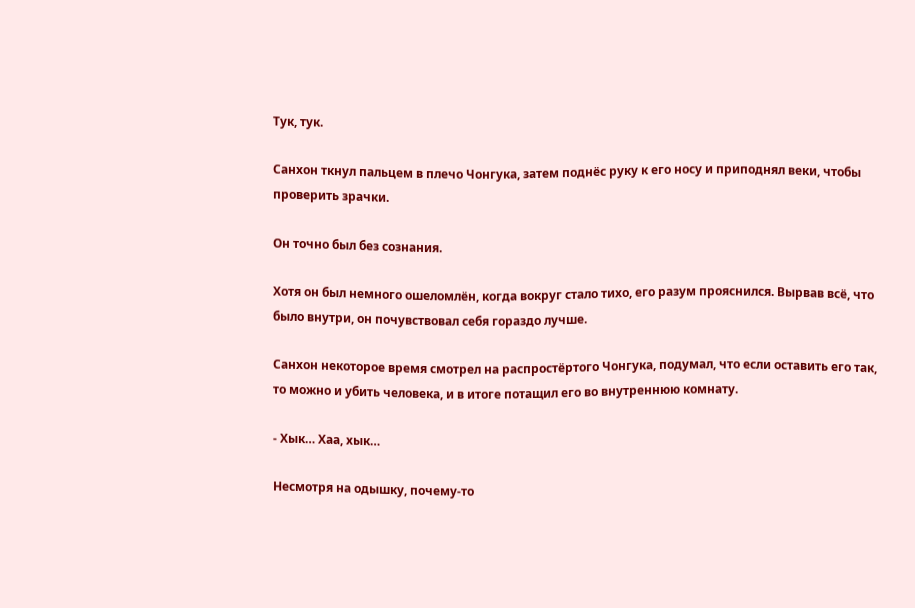Тук, тук.

Санхон ткнул пальцем в плечо Чонгука, затем поднёс руку к его носу и приподнял веки, чтобы проверить зрачки.

Он точно был без сознания.

Хотя он был немного ошеломлён, когда вокруг стало тихо, его разум прояснился. Вырвав всё, что было внутри, он почувствовал себя гораздо лучше.

Санхон некоторое время смотрел на распростёртого Чонгука, подумал, что если оставить его так, то можно и убить человека, и в итоге потащил его во внутреннюю комнату.

- Хык… Хаа, хык…

Несмотря на одышку, почему-то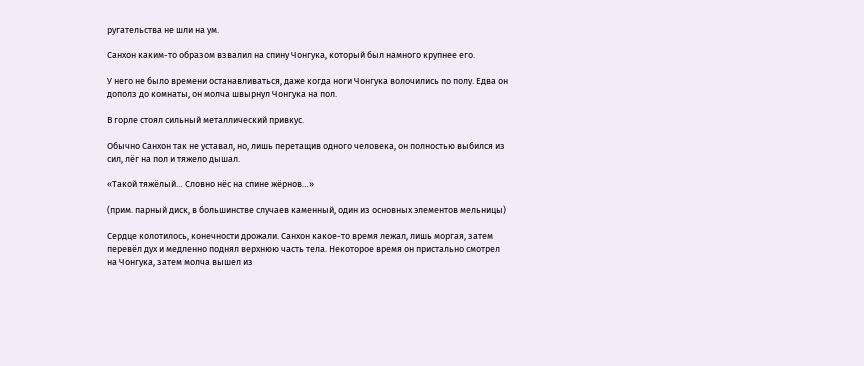ругательства не шли на ум.

Санхон каким-то образом взвалил на спину Чонгука, который был намного крупнее его.

У него не было времени останавливаться, даже когда ноги Чонгука волочились по полу. Едва он дополз до комнаты, он молча швырнул Чонгука на пол.

В горле стоял сильный металлический привкус.

Обычно Санхон так не уставал, но, лишь перетащив одного человека, он полностью выбился из сил, лёг на пол и тяжело дышал.

«Такой тяжёлый… Словно нёс на спине жёрнов…»

(прим. парный диск, в большинстве случаев каменный, один из основных элементов мельницы)

Сердце колотилось, конечности дрожали. Санхон какое-то время лежал, лишь моргая, затем перевёл дух и медленно поднял верхнюю часть тела. Некоторое время он пристально смотрел на Чонгука, затем молча вышел из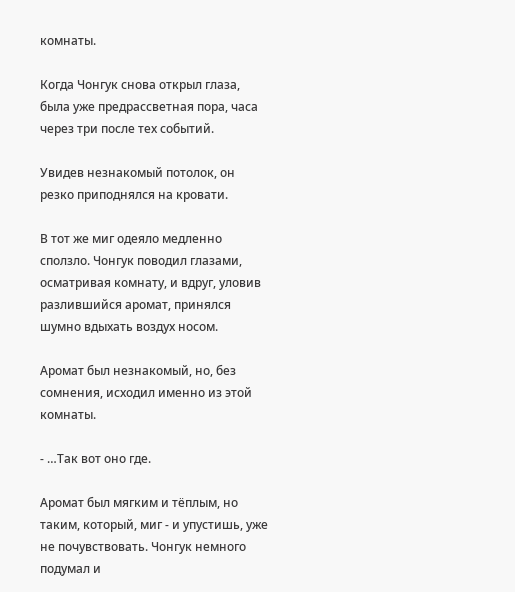комнаты.

Когда Чонгук снова открыл глаза, была уже предрассветная пора, часа через три после тех событий.

Увидев незнакомый потолок, он резко приподнялся на кровати.

В тот же миг одеяло медленно сползло. Чонгук поводил глазами, осматривая комнату, и вдруг, уловив разлившийся аромат, принялся шумно вдыхать воздух носом.

Аромат был незнакомый, но, без сомнения, исходил именно из этой комнаты.

- …Так вот оно где.

Аромат был мягким и тёплым, но таким, который, миг - и упустишь, уже не почувствовать. Чонгук немного подумал и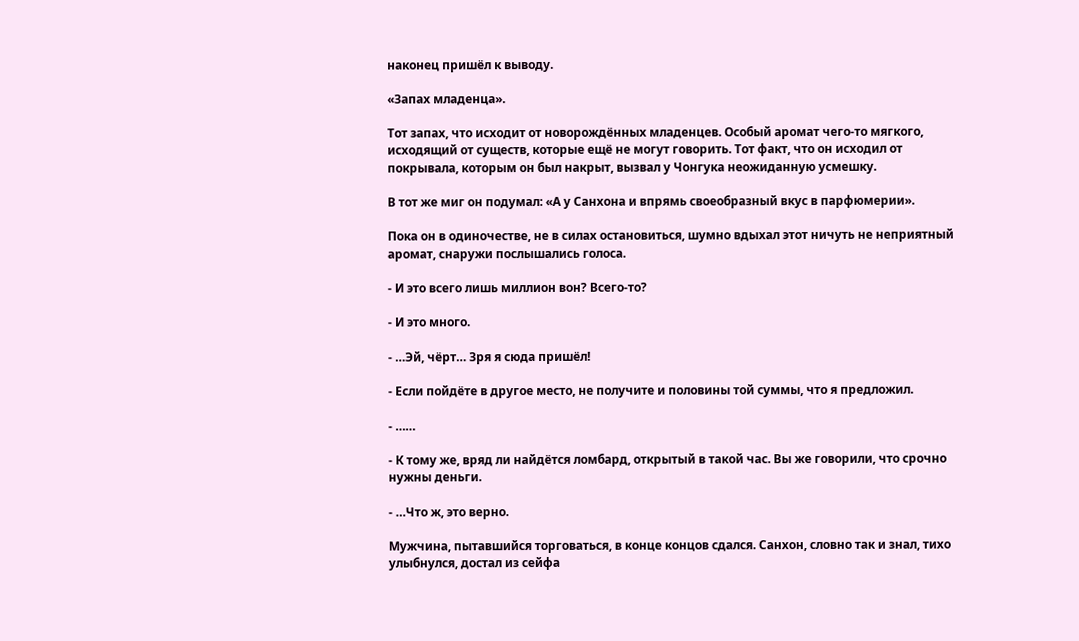наконец пришёл к выводу.

«Запах младенца».

Тот запах, что исходит от новорождённых младенцев. Особый аромат чего-то мягкого, исходящий от существ, которые ещё не могут говорить. Тот факт, что он исходил от покрывала, которым он был накрыт, вызвал у Чонгука неожиданную усмешку.

В тот же миг он подумал: «А у Санхона и впрямь своеобразный вкус в парфюмерии».

Пока он в одиночестве, не в силах остановиться, шумно вдыхал этот ничуть не неприятный аромат, снаружи послышались голоса.

- И это всего лишь миллион вон? Всего-то?

- И это много.

- …Эй, чёрт… Зря я сюда пришёл!

- Если пойдёте в другое место, не получите и половины той суммы, что я предложил.

- ……

- К тому же, вряд ли найдётся ломбард, открытый в такой час. Вы же говорили, что срочно нужны деньги.

- …Что ж, это верно.

Мужчина, пытавшийся торговаться, в конце концов сдался. Санхон, словно так и знал, тихо улыбнулся, достал из сейфа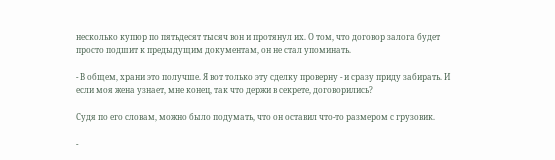несколько купюр по пятьдесят тысяч вон и протянул их. О том, что договор залога будет просто подшит к предыдущим документам, он не стал упоминать.

- В общем, храни это получше. Я вот только эту сделку проверну - и сразу приду забирать. И если моя жена узнает, мне конец, так что держи в секрете, договорились?

Судя по его словам, можно было подумать, что он оставил что-то размером с грузовик.

-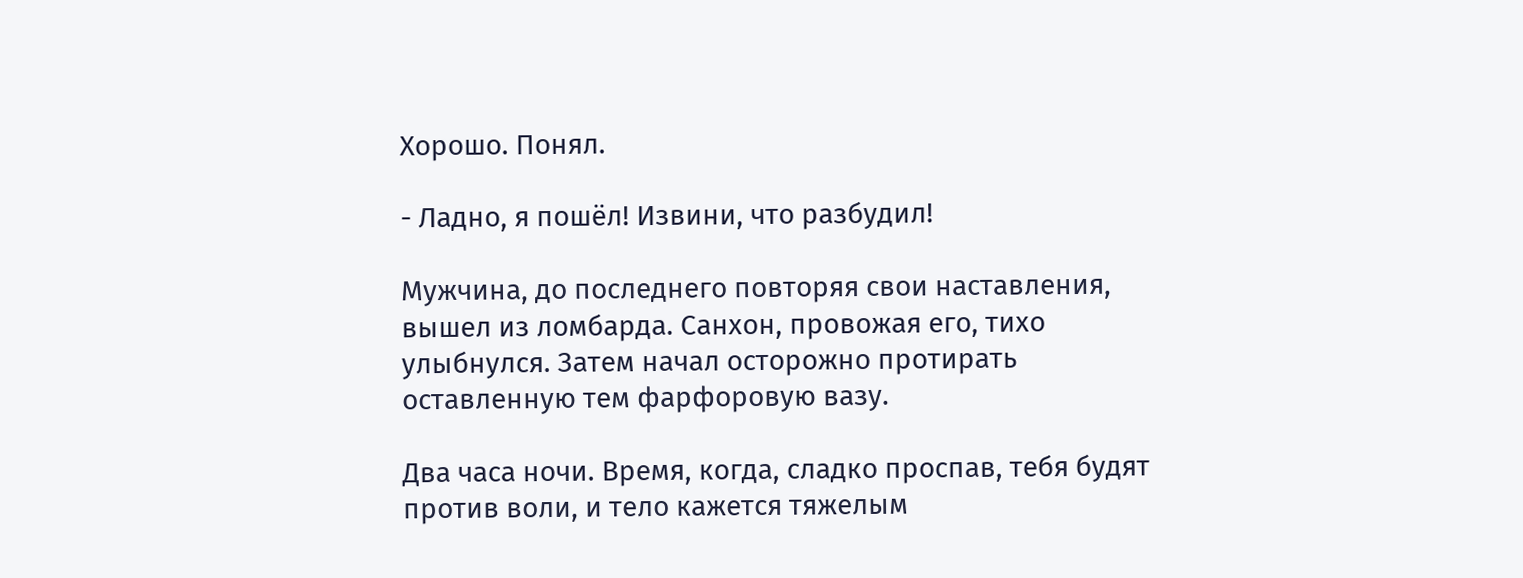Хорошо. Понял.

- Ладно, я пошёл! Извини, что разбудил!

Мужчина, до последнего повторяя свои наставления, вышел из ломбарда. Санхон, провожая его, тихо улыбнулся. Затем начал осторожно протирать оставленную тем фарфоровую вазу.

Два часа ночи. Время, когда, сладко проспав, тебя будят против воли, и тело кажется тяжелым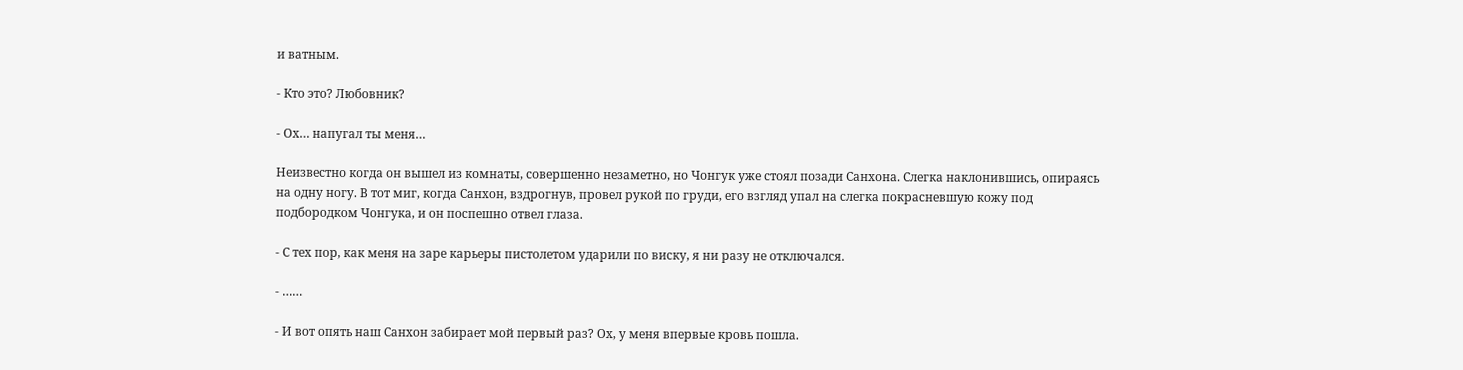и ватным.

- Кто это? Любовник?

- Ох… напугал ты меня…

Неизвестно когда он вышел из комнаты, совершенно незаметно, но Чонгук уже стоял позади Санхона. Слегка наклонившись, опираясь на одну ногу. В тот миг, когда Санхон, вздрогнув, провел рукой по груди, его взгляд упал на слегка покрасневшую кожу под подбородком Чонгука, и он поспешно отвел глаза.

- С тех пор, как меня на заре карьеры пистолетом ударили по виску, я ни разу не отключался.

- ……

- И вот опять наш Санхон забирает мой первый раз? Ох, у меня впервые кровь пошла.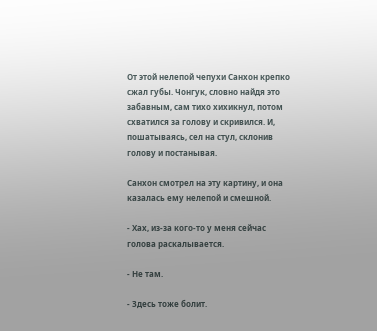От этой нелепой чепухи Санхон крепко сжал губы. Чонгук, словно найдя это забавным, сам тихо хихикнул, потом схватился за голову и скривился. И, пошатываясь, сел на стул, склонив голову и постанывая.

Санхон смотрел на эту картину, и она казалась ему нелепой и смешной.

- Хах, из-за кого-то у меня сейчас голова раскалывается.

- Не там.

- Здесь тоже болит.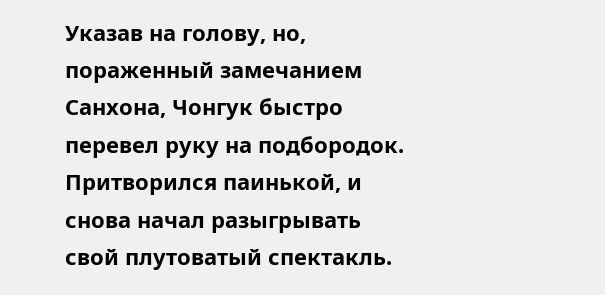Указав на голову, но, пораженный замечанием Санхона, Чонгук быстро перевел руку на подбородок. Притворился паинькой, и снова начал разыгрывать свой плутоватый спектакль.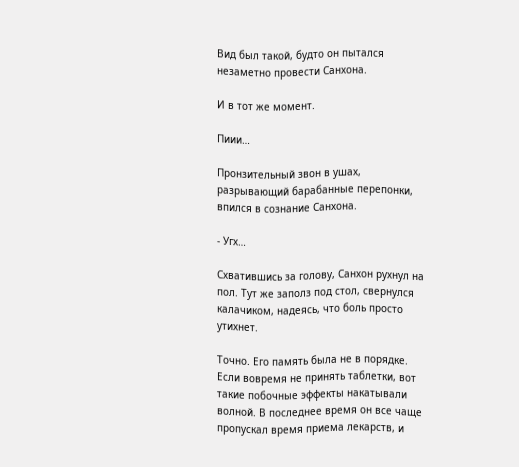Вид был такой, будто он пытался незаметно провести Санхона.

И в тот же момент.

Пиии…

Пронзительный звон в ушах, разрывающий барабанные перепонки, впился в сознание Санхона.

- Угх…

Схватившись за голову, Санхон рухнул на пол. Тут же заполз под стол, свернулся калачиком, надеясь, что боль просто утихнет.

Точно. Его память была не в порядке. Если вовремя не принять таблетки, вот такие побочные эффекты накатывали волной. В последнее время он все чаще пропускал время приема лекарств, и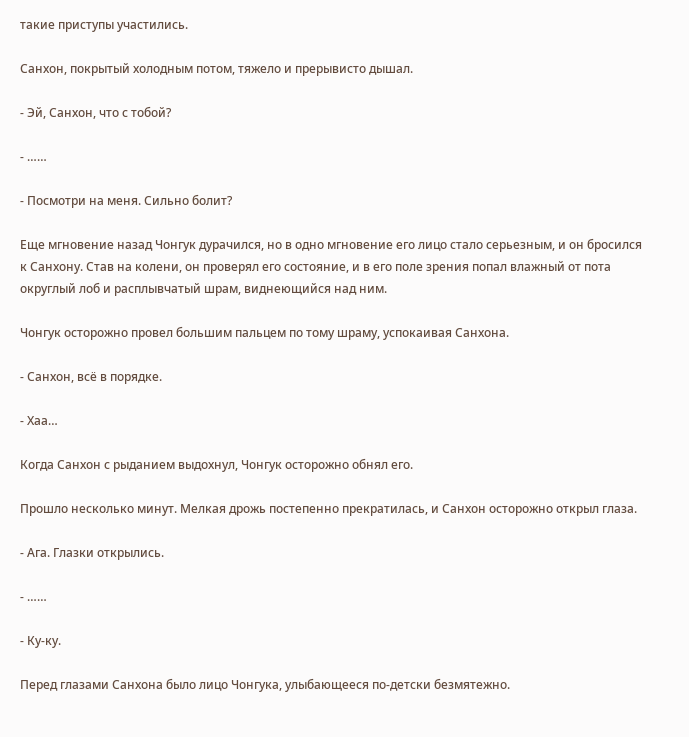такие приступы участились.

Санхон, покрытый холодным потом, тяжело и прерывисто дышал.

- Эй, Санхон, что с тобой?

- ……

- Посмотри на меня. Сильно болит?

Еще мгновение назад Чонгук дурачился, но в одно мгновение его лицо стало серьезным, и он бросился к Санхону. Став на колени, он проверял его состояние, и в его поле зрения попал влажный от пота округлый лоб и расплывчатый шрам, виднеющийся над ним.

Чонгук осторожно провел большим пальцем по тому шраму, успокаивая Санхона.

- Санхон, всё в порядке.

- Хаа…

Когда Санхон с рыданием выдохнул, Чонгук осторожно обнял его.

Прошло несколько минут. Мелкая дрожь постепенно прекратилась, и Санхон осторожно открыл глаза.

- Ага. Глазки открылись.

- ……

- Ку-ку.

Перед глазами Санхона было лицо Чонгука, улыбающееся по-детски безмятежно.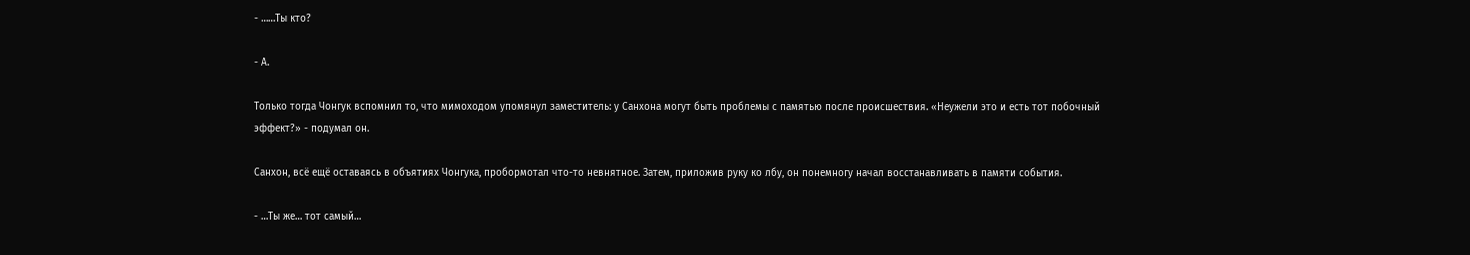- ……Ты кто?

- А.

Только тогда Чонгук вспомнил то, что мимоходом упомянул заместитель: у Санхона могут быть проблемы с памятью после происшествия. «Неужели это и есть тот побочный эффект?» - подумал он.

Санхон, всё ещё оставаясь в объятиях Чонгука, пробормотал что-то невнятное. Затем, приложив руку ко лбу, он понемногу начал восстанавливать в памяти события.

- …Ты же… тот самый…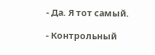- Да. Я тот самый.

- Контрольный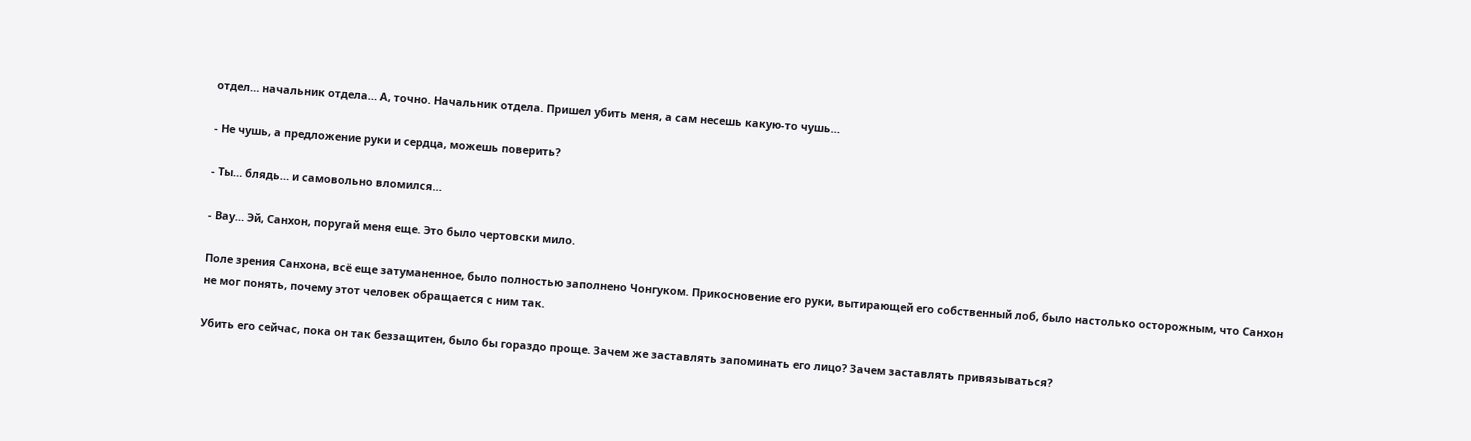отдел… начальник отдела… А, точно. Начальник отдела. Пришел убить меня, а сам несешь какую-то чушь…

- Не чушь, а предложение руки и сердца, можешь поверить?

- Ты… блядь… и самовольно вломился…

- Вау… Эй, Санхон, поругай меня еще. Это было чертовски мило.

Поле зрения Санхона, всё еще затуманенное, было полностью заполнено Чонгуком. Прикосновение его руки, вытирающей его собственный лоб, было настолько осторожным, что Санхон не мог понять, почему этот человек обращается с ним так.

Убить его сейчас, пока он так беззащитен, было бы гораздо проще. Зачем же заставлять запоминать его лицо? Зачем заставлять привязываться?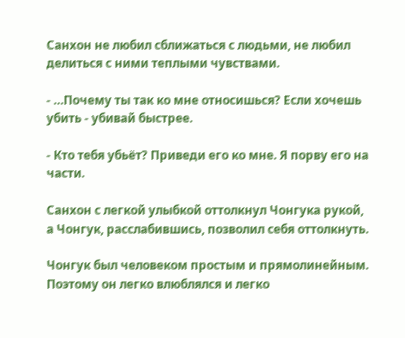Санхон не любил сближаться с людьми, не любил делиться с ними теплыми чувствами.

- …Почему ты так ко мне относишься? Если хочешь убить - убивай быстрее.

- Кто тебя убьёт? Приведи его ко мне. Я порву его на части.

Санхон с легкой улыбкой оттолкнул Чонгука рукой, а Чонгук, расслабившись, позволил себя оттолкнуть.

Чонгук был человеком простым и прямолинейным. Поэтому он легко влюблялся и легко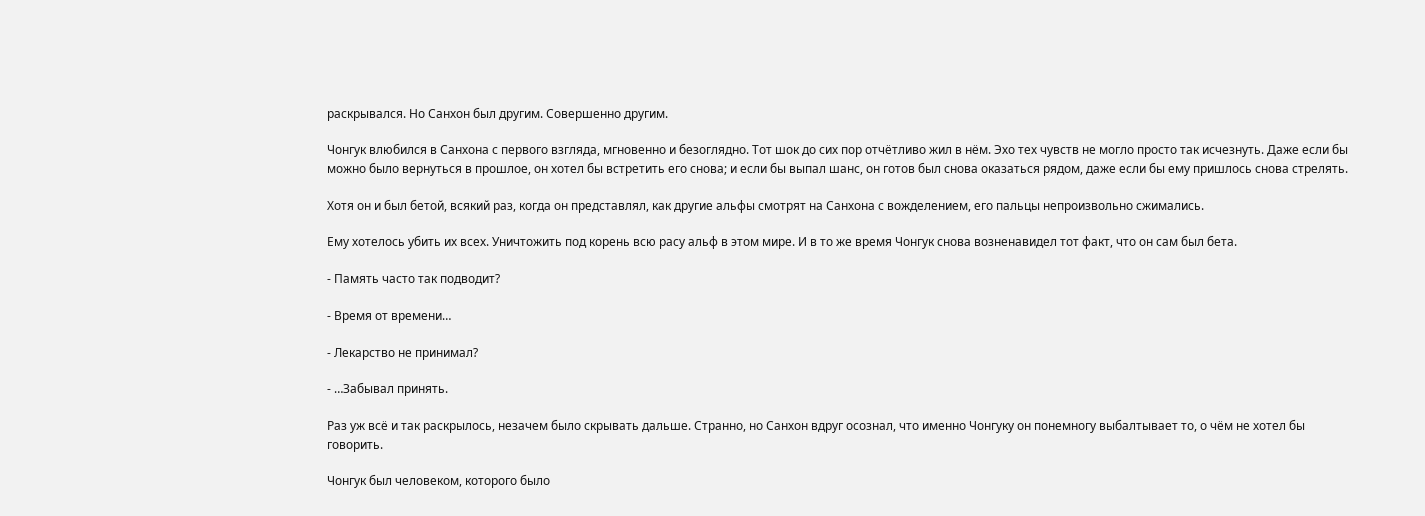раскрывался. Но Санхон был другим. Совершенно другим.

Чонгук влюбился в Санхона с первого взгляда, мгновенно и безоглядно. Тот шок до сих пор отчётливо жил в нём. Эхо тех чувств не могло просто так исчезнуть. Даже если бы можно было вернуться в прошлое, он хотел бы встретить его снова; и если бы выпал шанс, он готов был снова оказаться рядом, даже если бы ему пришлось снова стрелять.

Хотя он и был бетой, всякий раз, когда он представлял, как другие альфы смотрят на Санхона с вожделением, его пальцы непроизвольно сжимались.

Ему хотелось убить их всех. Уничтожить под корень всю расу альф в этом мире. И в то же время Чонгук снова возненавидел тот факт, что он сам был бета.

- Память часто так подводит?

- Время от времени…

- Лекарство не принимал?

- …Забывал принять.

Раз уж всё и так раскрылось, незачем было скрывать дальше. Странно, но Санхон вдруг осознал, что именно Чонгуку он понемногу выбалтывает то, о чём не хотел бы говорить.

Чонгук был человеком, которого было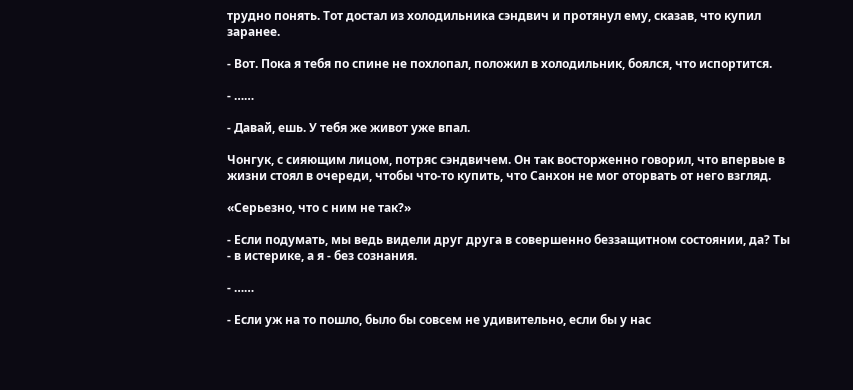трудно понять. Тот достал из холодильника сэндвич и протянул ему, сказав, что купил заранее.

- Вот. Пока я тебя по спине не похлопал, положил в холодильник, боялся, что испортится.

- ……

- Давай, ешь. У тебя же живот уже впал.

Чонгук, с сияющим лицом, потряс сэндвичем. Он так восторженно говорил, что впервые в жизни стоял в очереди, чтобы что-то купить, что Санхон не мог оторвать от него взгляд.

«Серьезно, что с ним не так?»

- Если подумать, мы ведь видели друг друга в совершенно беззащитном состоянии, да? Ты - в истерике, а я - без сознания.

- ……

- Если уж на то пошло, было бы совсем не удивительно, если бы у нас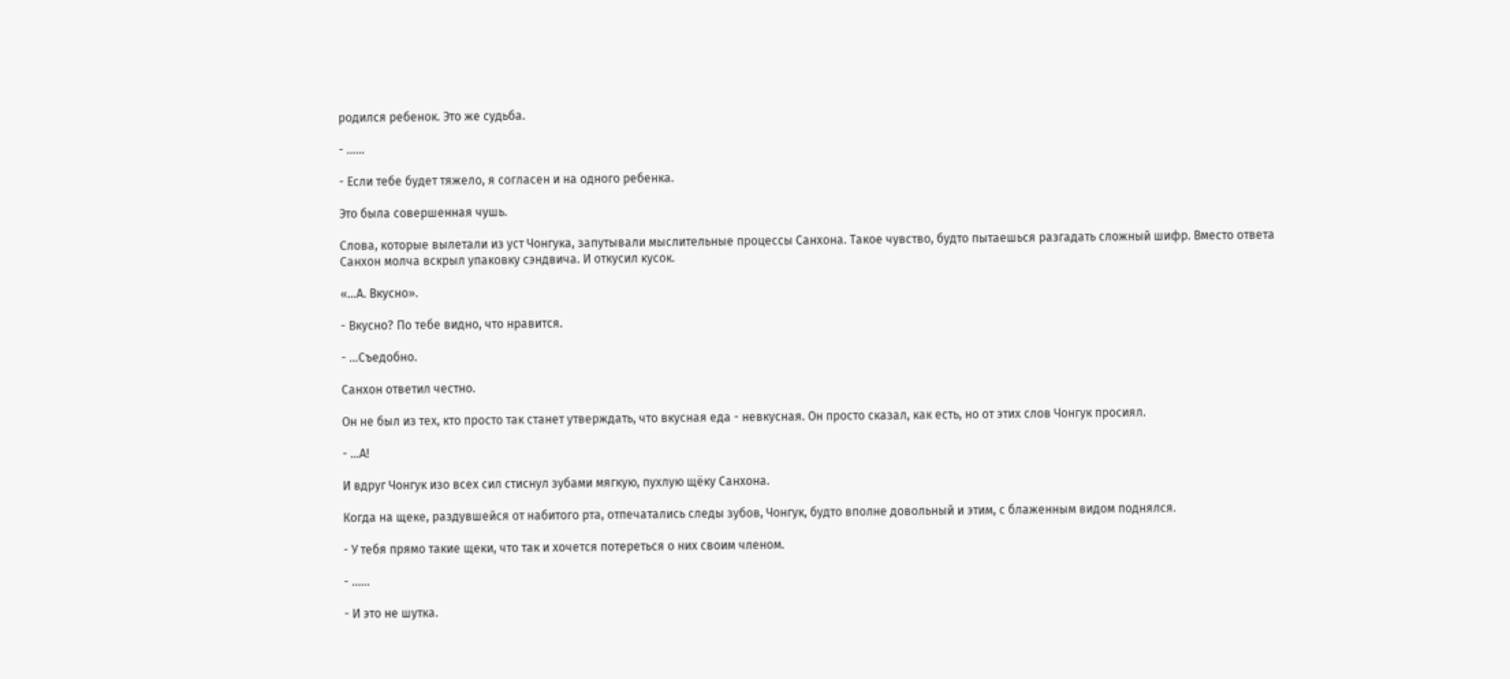родился ребенок. Это же судьба.

- ……

- Если тебе будет тяжело, я согласен и на одного ребенка.

Это была совершенная чушь.

Слова, которые вылетали из уст Чонгука, запутывали мыслительные процессы Санхона. Такое чувство, будто пытаешься разгадать сложный шифр. Вместо ответа Санхон молча вскрыл упаковку сэндвича. И откусил кусок.

«…А. Вкусно».

- Вкусно? По тебе видно, что нравится.

- …Съедобно.

Санхон ответил честно.

Он не был из тех, кто просто так станет утверждать, что вкусная еда - невкусная. Он просто сказал, как есть, но от этих слов Чонгук просиял.

- …А!

И вдруг Чонгук изо всех сил стиснул зубами мягкую, пухлую щёку Санхона.

Когда на щеке, раздувшейся от набитого рта, отпечатались следы зубов, Чонгук, будто вполне довольный и этим, с блаженным видом поднялся.

- У тебя прямо такие щеки, что так и хочется потереться о них своим членом.

- ……

- И это не шутка.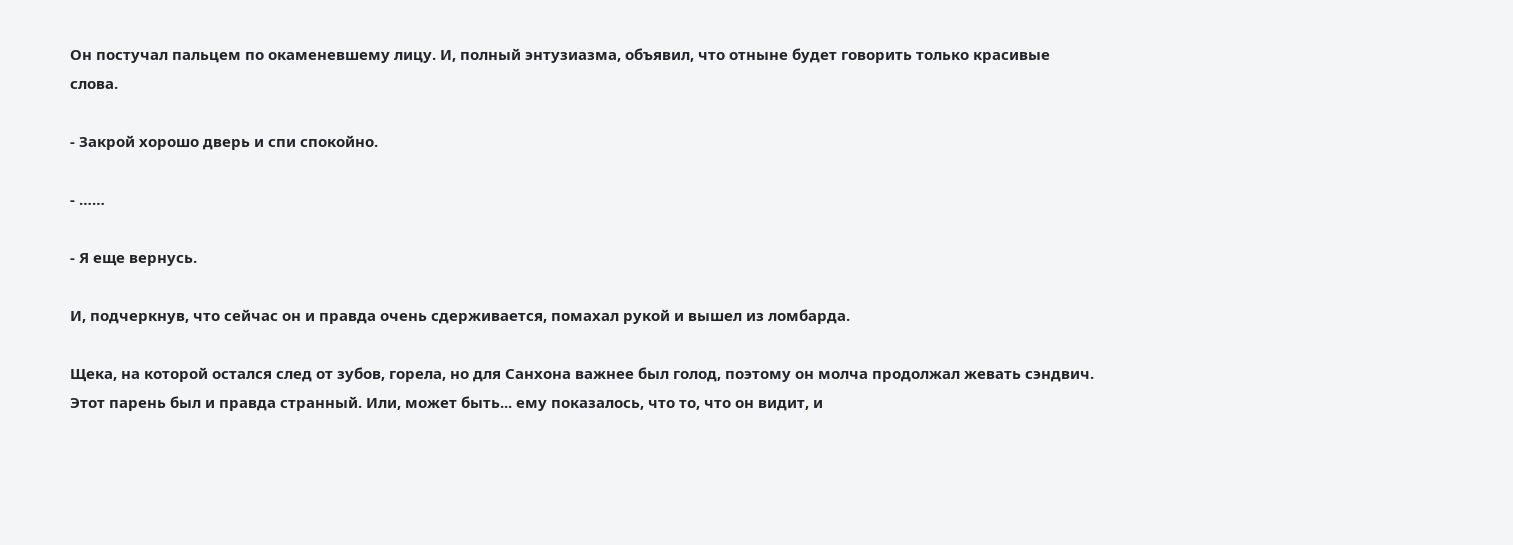Он постучал пальцем по окаменевшему лицу. И, полный энтузиазма, объявил, что отныне будет говорить только красивые слова.

- Закрой хорошо дверь и спи спокойно.

- ……

- Я еще вернусь.

И, подчеркнув, что сейчас он и правда очень сдерживается, помахал рукой и вышел из ломбарда.

Щека, на которой остался след от зубов, горела, но для Санхона важнее был голод, поэтому он молча продолжал жевать сэндвич. Этот парень был и правда странный. Или, может быть... ему показалось, что то, что он видит, и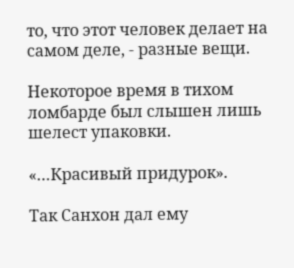то, что этот человек делает на самом деле, - разные вещи.

Некоторое время в тихом ломбарде был слышен лишь шелест упаковки.

«…Красивый придурок».

Так Санхон дал ему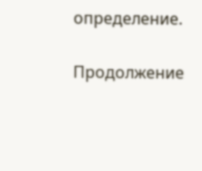определение.


Продолжение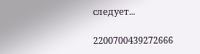следует...

2200700439272666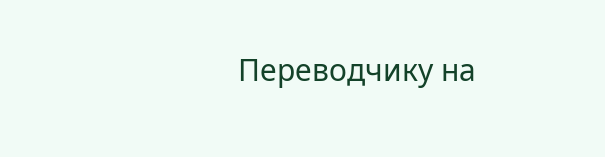Переводчику на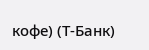кофе) (Т-Банк)